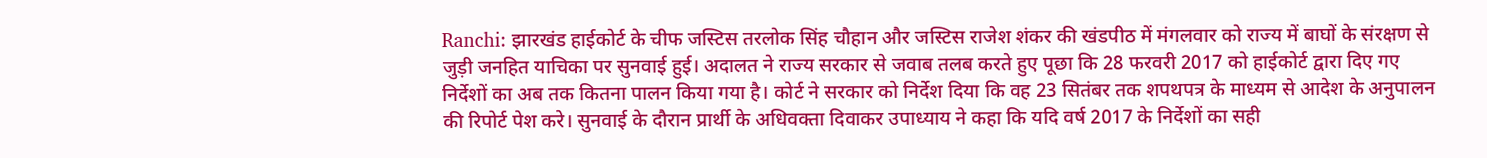Ranchi: झारखंड हाईकोर्ट के चीफ जस्टिस तरलोक सिंह चौहान और जस्टिस राजेश शंकर की खंडपीठ में मंगलवार को राज्य में बाघों के संरक्षण से जुड़ी जनहित याचिका पर सुनवाई हुई। अदालत ने राज्य सरकार से जवाब तलब करते हुए पूछा कि 28 फरवरी 2017 को हाईकोर्ट द्वारा दिए गए निर्देशों का अब तक कितना पालन किया गया है। कोर्ट ने सरकार को निर्देश दिया कि वह 23 सितंबर तक शपथपत्र के माध्यम से आदेश के अनुपालन की रिपोर्ट पेश करे। सुनवाई के दौरान प्रार्थी के अधिवक्ता दिवाकर उपाध्याय ने कहा कि यदि वर्ष 2017 के निर्देशों का सही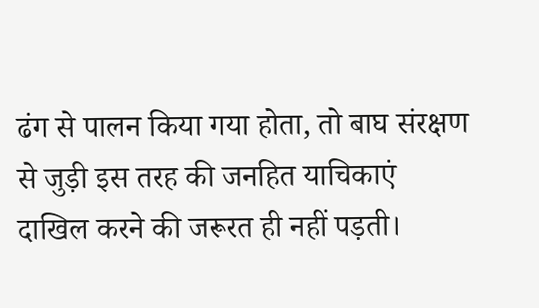ढंग से पालन किया गया होता, तो बाघ संरक्षण से जुड़ी इस तरह की जनहित याचिकाएं दाखिल करने की जरूरत ही नहीं पड़ती।